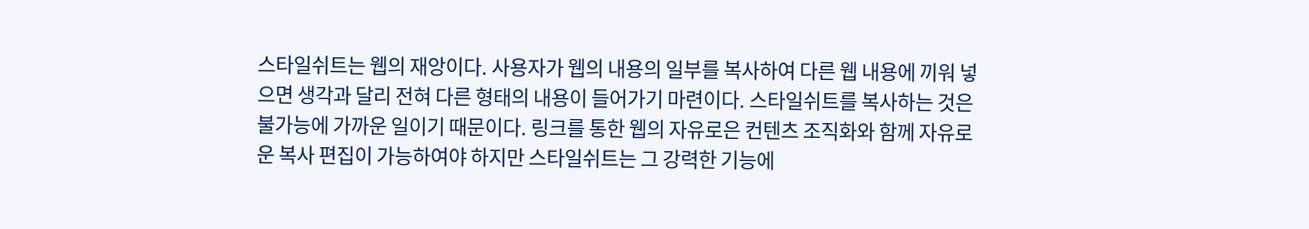스타일쉬트는 웹의 재앙이다. 사용자가 웹의 내용의 일부를 복사하여 다른 웹 내용에 끼워 넣으면 생각과 달리 전혀 다른 형태의 내용이 들어가기 마련이다. 스타일쉬트를 복사하는 것은 불가능에 가까운 일이기 때문이다. 링크를 통한 웹의 자유로은 컨텐츠 조직화와 함께 자유로운 복사 편집이 가능하여야 하지만 스타일쉬트는 그 강력한 기능에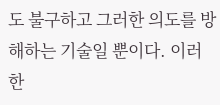도 불구하고 그러한 의도를 방해하는 기술일 뿐이다. 이러한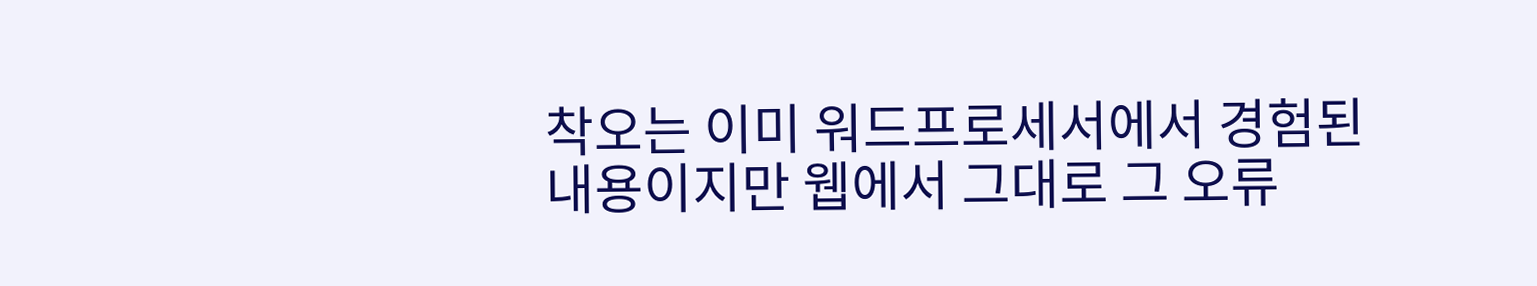착오는 이미 워드프로세서에서 경험된 내용이지만 웹에서 그대로 그 오류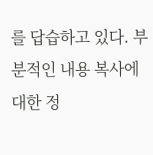를 답습하고 있다. 부분적인 내용 복사에 대한 정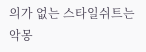의가 없는 스타일쉬트는 악몽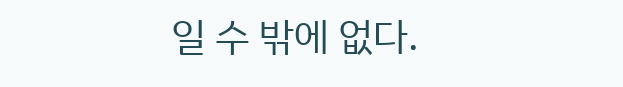일 수 밖에 없다.